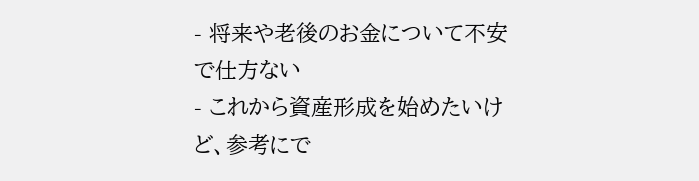- 将来や老後のお金について不安で仕方ない
- これから資産形成を始めたいけど、参考にで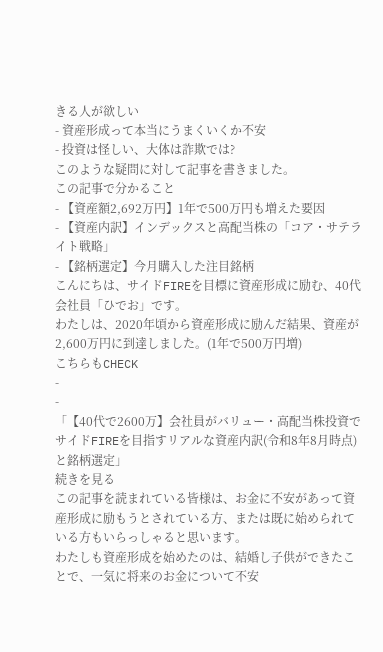きる人が欲しい
- 資産形成って本当にうまくいくか不安
- 投資は怪しい、大体は詐欺では?
このような疑問に対して記事を書きました。
この記事で分かること
- 【資産額2,692万円】1年で500万円も増えた要因
- 【資産内訳】インデックスと高配当株の「コア・サテライト戦略」
- 【銘柄選定】今月購入した注目銘柄
こんにちは、サイドFIREを目標に資産形成に励む、40代会社員「ひでお」です。
わたしは、2020年頃から資産形成に励んだ結果、資産が2,600万円に到達しました。(1年で500万円増)
こちらもCHECK
-
-
「【40代で2600万】会社員がバリュー・高配当株投資でサイドFIREを目指すリアルな資産内訳(令和8年8月時点)と銘柄選定」
続きを見る
この記事を読まれている皆様は、お金に不安があって資産形成に励もうとされている方、または既に始められている方もいらっしゃると思います。
わたしも資産形成を始めたのは、結婚し子供ができたことで、一気に将来のお金について不安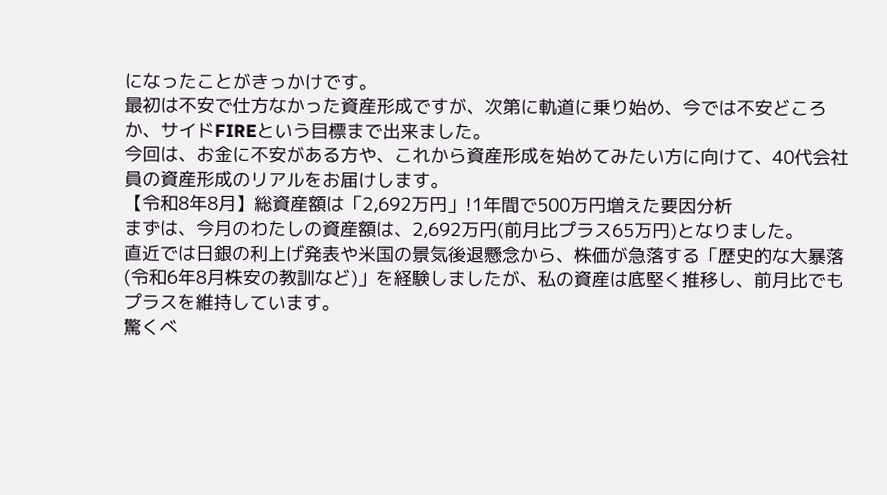になったことがきっかけです。
最初は不安で仕方なかった資産形成ですが、次第に軌道に乗り始め、今では不安どころか、サイドFIREという目標まで出来ました。
今回は、お金に不安がある方や、これから資産形成を始めてみたい方に向けて、40代会社員の資産形成のリアルをお届けします。
【令和8年8月】総資産額は「2,692万円」!1年間で500万円増えた要因分析
まずは、今月のわたしの資産額は、2,692万円(前月比プラス65万円)となりました。
直近では日銀の利上げ発表や米国の景気後退懸念から、株価が急落する「歴史的な大暴落(令和6年8月株安の教訓など)」を経験しましたが、私の資産は底堅く推移し、前月比でもプラスを維持しています。
驚くべ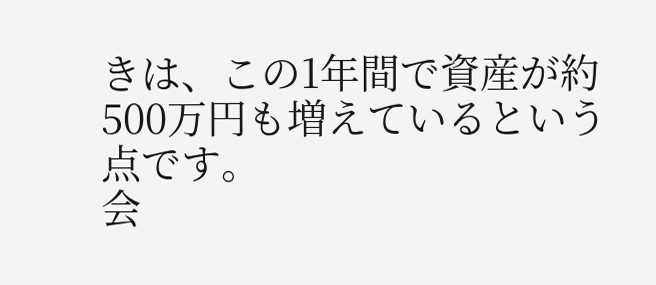きは、この1年間で資産が約500万円も増えているという点です。
会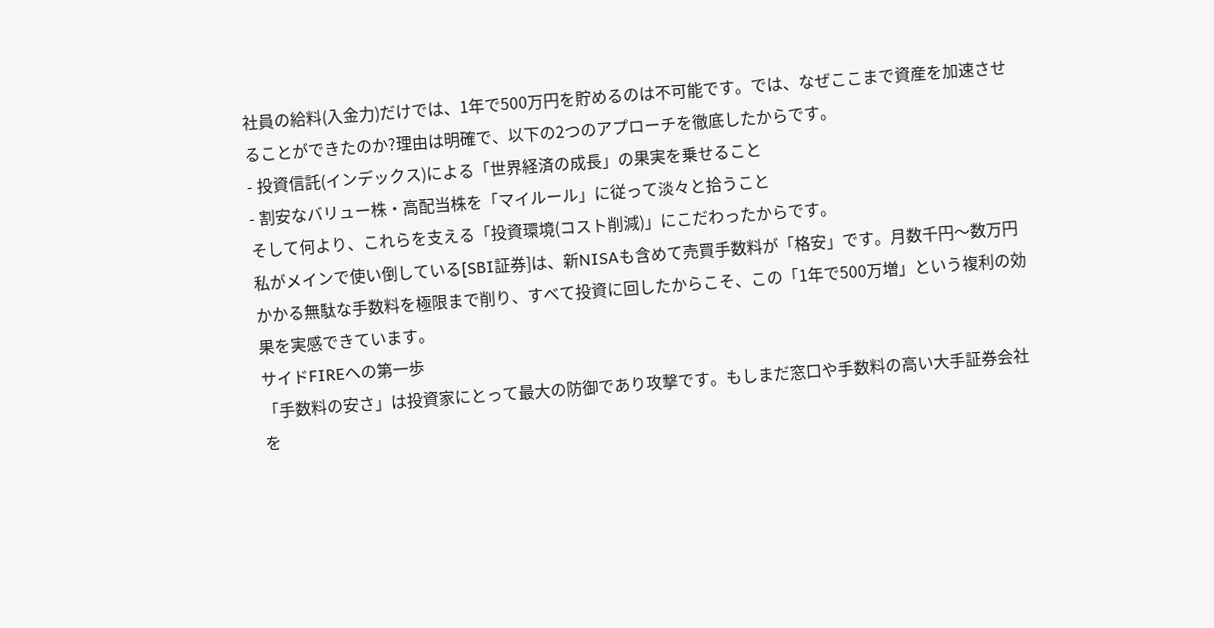社員の給料(入金力)だけでは、1年で500万円を貯めるのは不可能です。では、なぜここまで資産を加速させることができたのか?理由は明確で、以下の2つのアプローチを徹底したからです。
- 投資信託(インデックス)による「世界経済の成長」の果実を乗せること
- 割安なバリュー株・高配当株を「マイルール」に従って淡々と拾うこと
そして何より、これらを支える「投資環境(コスト削減)」にこだわったからです。
私がメインで使い倒している[SBI証券]は、新NISAも含めて売買手数料が「格安」です。月数千円〜数万円かかる無駄な手数料を極限まで削り、すべて投資に回したからこそ、この「1年で500万増」という複利の効果を実感できています。
サイドFIREへの第一歩
「手数料の安さ」は投資家にとって最大の防御であり攻撃です。もしまだ窓口や手数料の高い大手証券会社を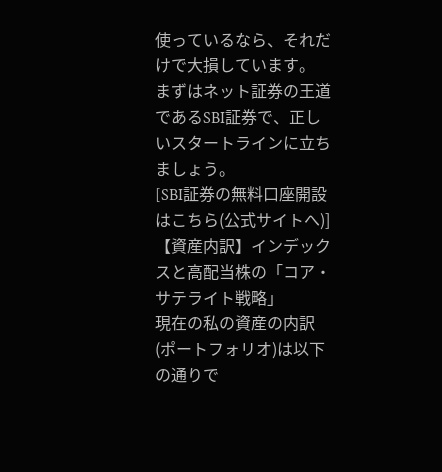使っているなら、それだけで大損しています。
まずはネット証券の王道であるSBI証券で、正しいスタートラインに立ちましょう。
[SBI証券の無料口座開設はこちら(公式サイトへ)]
【資産内訳】インデックスと高配当株の「コア・サテライト戦略」
現在の私の資産の内訳(ポートフォリオ)は以下の通りで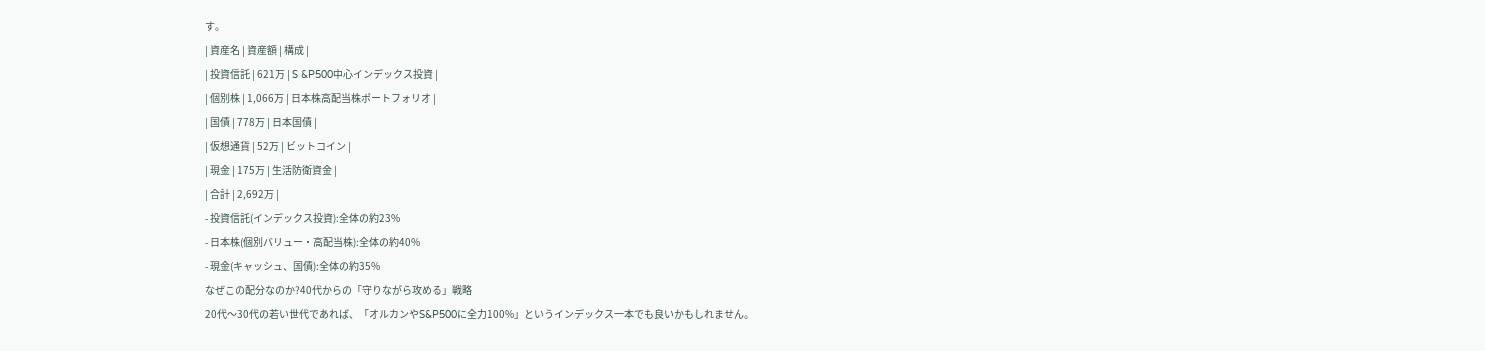す。
| 資産名 | 資産額 | 構成 |
| 投資信託 | 621万 | S &P500中心インデックス投資 |
| 個別株 | 1,066万 | 日本株高配当株ポートフォリオ |
| 国債 | 778万 | 日本国債 |
| 仮想通貨 | 52万 | ビットコイン |
| 現金 | 175万 | 生活防衛資金 |
| 合計 | 2,692万 |
- 投資信託(インデックス投資):全体の約23%
- 日本株(個別バリュー・高配当株):全体の約40%
- 現金(キャッシュ、国債):全体の約35%
なぜこの配分なのか?40代からの「守りながら攻める」戦略
20代〜30代の若い世代であれば、「オルカンやS&P500に全力100%」というインデックス一本でも良いかもしれません。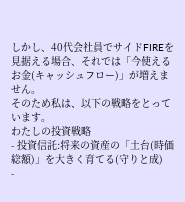しかし、40代会社員でサイドFIREを見据える場合、それでは「今使えるお金(キャッシュフロー)」が増えません。
そのため私は、以下の戦略をとっています。
わたしの投資戦略
- 投資信託:将来の資産の「土台(時価総額)」を大きく育てる(守りと成)
-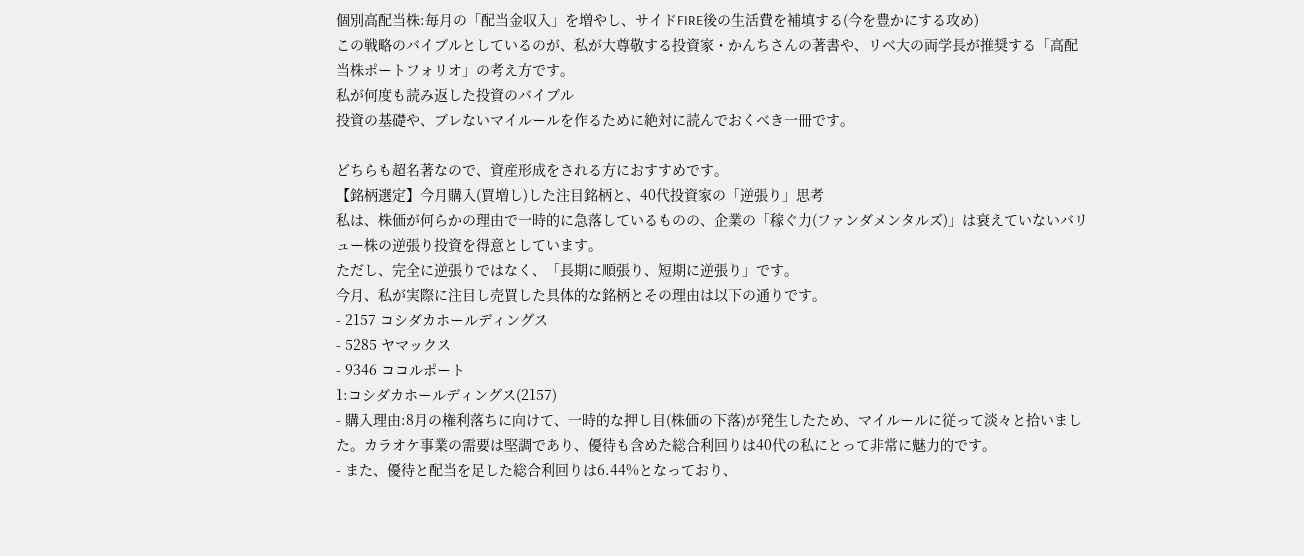個別高配当株:毎月の「配当金収入」を増やし、サイドFIRE後の生活費を補填する(今を豊かにする攻め)
この戦略のバイブルとしているのが、私が大尊敬する投資家・かんちさんの著書や、リベ大の両学長が推奨する「高配当株ポートフォリオ」の考え方です。
私が何度も読み返した投資のバイブル
投資の基礎や、ブレないマイルールを作るために絶対に読んでおくべき一冊です。

どちらも超名著なので、資産形成をされる方におすすめです。
【銘柄選定】今月購入(買増し)した注目銘柄と、40代投資家の「逆張り」思考
私は、株価が何らかの理由で一時的に急落しているものの、企業の「稼ぐ力(ファンダメンタルズ)」は衰えていないバリュー株の逆張り投資を得意としています。
ただし、完全に逆張りではなく、「長期に順張り、短期に逆張り」です。
今月、私が実際に注目し売買した具体的な銘柄とその理由は以下の通りです。
- 2157 コシダカホールディングス
- 5285 ヤマックス
- 9346 ココルポート
1:コシダカホールディングス(2157)
- 購入理由:8月の権利落ちに向けて、一時的な押し目(株価の下落)が発生したため、マイルールに従って淡々と拾いました。カラオケ事業の需要は堅調であり、優待も含めた総合利回りは40代の私にとって非常に魅力的です。
- また、優待と配当を足した総合利回りは6.44%となっており、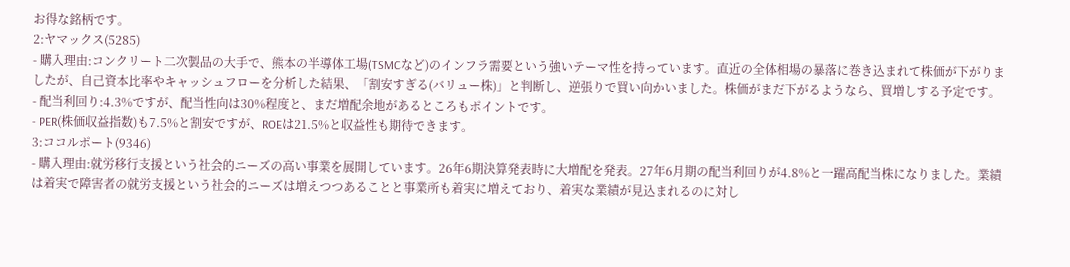お得な銘柄です。
2:ヤマックス(5285)
- 購入理由:コンクリート二次製品の大手で、熊本の半導体工場(TSMCなど)のインフラ需要という強いテーマ性を持っています。直近の全体相場の暴落に巻き込まれて株価が下がりましたが、自己資本比率やキャッシュフローを分析した結果、「割安すぎる(バリュー株)」と判断し、逆張りで買い向かいました。株価がまだ下がるようなら、買増しする予定です。
- 配当利回り:4.3%ですが、配当性向は30%程度と、まだ増配余地があるところもポイントです。
- PER(株価収益指数)も7.5%と割安ですが、ROEは21.5%と収益性も期待できます。
3:ココルポート(9346)
- 購入理由:就労移行支援という社会的ニーズの高い事業を展開しています。26年6期決算発表時に大増配を発表。27年6月期の配当利回りが4.8%と一躍高配当株になりました。業績は着実で障害者の就労支援という社会的ニーズは増えつつあることと事業所も着実に増えており、着実な業績が見込まれるのに対し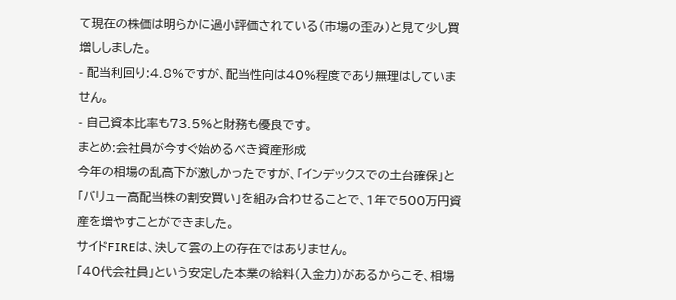て現在の株価は明らかに過小評価されている(市場の歪み)と見て少し買増ししました。
- 配当利回り:4.8%ですが、配当性向は40%程度であり無理はしていません。
- 自己資本比率も73.5%と財務も優良です。
まとめ:会社員が今すぐ始めるべき資産形成
今年の相場の乱高下が激しかったですが、「インデックスでの土台確保」と「バリュー高配当株の割安買い」を組み合わせることで、1年で500万円資産を増やすことができました。
サイドFIREは、決して雲の上の存在ではありません。
「40代会社員」という安定した本業の給料(入金力)があるからこそ、相場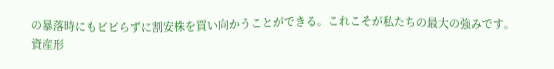の暴落時にもビビらずに割安株を買い向かうことができる。これこそが私たちの最大の強みです。
資産形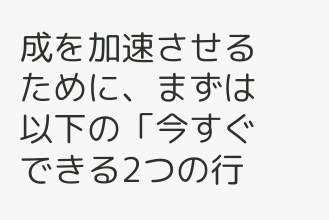成を加速させるために、まずは以下の「今すぐできる2つの行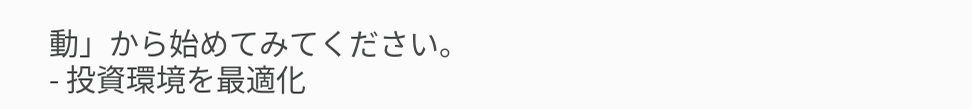動」から始めてみてください。
- 投資環境を最適化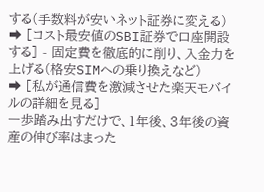する(手数料が安いネット証券に変える)
➡ [コスト最安値のSBI証券で口座開設する] - 固定費を徹底的に削り、入金力を上げる(格安SIMへの乗り換えなど)
➡ [私が通信費を激減させた楽天モバイルの詳細を見る]
一歩踏み出すだけで、1年後、3年後の資産の伸び率はまった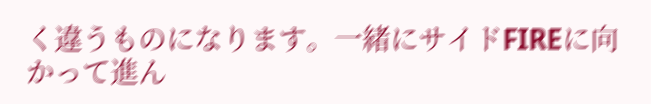く違うものになります。一緒にサイドFIREに向かって進ん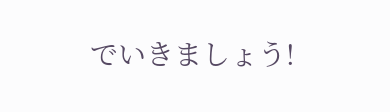でいきましょう!